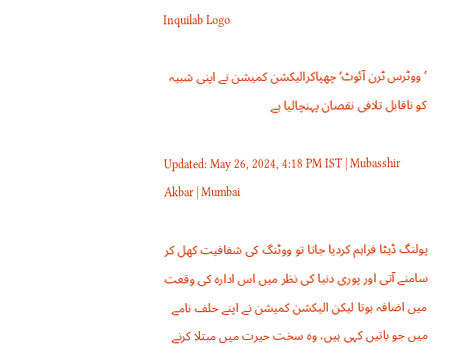Inquilab Logo

’ووٹرس ٹرن آئوٹ‘ چھپاکرالیکشن کمیشن نے اپنی شبیہ کو ناقابل تلافی نقصان پہنچالیا ہے

Updated: May 26, 2024, 4:18 PM IST | Mubasshir Akbar | Mumbai

پولنگ ڈیٹا فراہم کردیا جاتا تو ووٹنگ کی شفافیت کھل کر سامنے آتی اور پوری دنیا کی نظر میں اس ادارہ کی وقعت میں اضافہ ہوتا لیکن الیکشن کمیشن نے اپنے حلف نامے میں جو باتیں کہی ہیں، وہ سخت حیرت میں مبتلا کرنے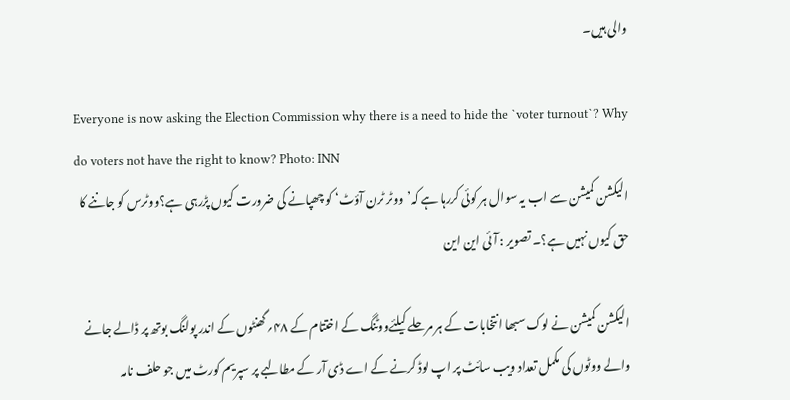والی ہیں۔

Everyone is now asking the Election Commission why there is a need to hide the `voter turnout`? Why do voters not have the right to know? Photo: INN
الیکشن کمیشن سے اب یہ سوال ہر کوئی کررہا ہے کہ’ووٹر ٹرن آؤٹ‘ کو چھپانے کی ضرورت کیوں پڑرہی ہے؟ووٹرس کو جاننے کا حق کیوں نہیں ہے؟۔ تصویر : آئی این این

الیکشن کمیشن نے لوک سبھا انتخابات کے ہر مرحلے کیلئےووٹنگ کے اختتام کے ۴۸؍گھنٹوں کے اندر پولنگ بوتھ پر ڈالے جانے والے ووٹوں کی مکمل تعداد ویب سائٹ پر اپ لوڈ کرنے کے اے ڈی آر کے مطالبے پر سپریم کورٹ میں جو حلف نامہ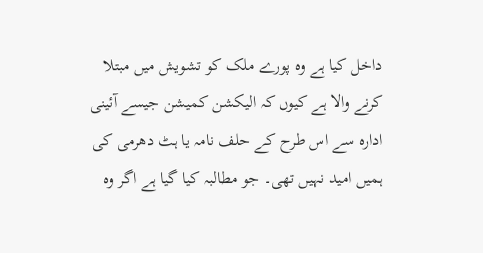داخل کیا ہے وہ پورے ملک کو تشویش میں مبتلا کرنے والا ہے کیوں کہ الیکشن کمیشن جیسے آئینی ادارہ سے اس طرح کے حلف نامہ یا ہٹ دھرمی کی ہمیں امید نہیں تھی۔ جو مطالبہ کیا گیا ہے اگر وہ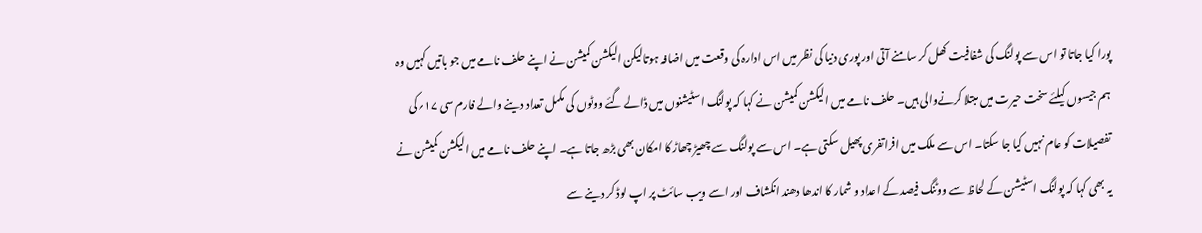پورا کیا جاتا تو اس سے پولنگ کی شفافیت کھل کر سامنے آتی اور پوری دنیا کی نظر میں اس ادارہ کی وقعت میں اضافہ ہوتالیکن الیکشن کمیشن نے اپنے حلف نامے میں جو باتیں کہیں وہ ہم جیسوں کیلئے سخت حیرت میں مبتلا کرنےوالی ہیں۔ حلف نامے میں الیکشن کمیشن نے کہا کہ پولنگ اسٹیشنوں میں ڈالے گئے ووٹوں کی مکمل تعداد دینے والے فارم سی ۱۷؍کی تفصیلات کو عام نہیں کیا جا سکتا۔ اس سے ملک میں افراتفری پھیل سکتی ہے۔ اس سے پولنگ سے چھیڑ چھاڑ کا امکان بھی بڑھ جاتا ہے۔ اپنے حلف نامے میں الیکشن کمیشن نے یہ بھی کہا کہ پولنگ اسٹیشن کے لحاظ سے ووٹنگ فیصد کے اعداد و شمار کا اندھا دھند انکشاف اور اسے ویب سائٹ پر اپ لوڈ کر دینے سے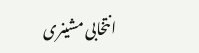انتخابی مشینری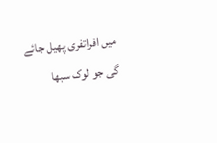میں افراتفری پھیل جائے گی جو لوک سبھا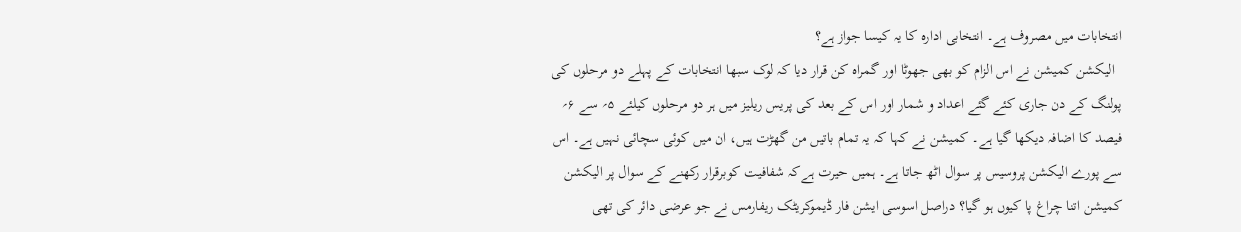انتخابات میں مصروف ہے۔ انتخابی ادارہ کا یہ کیسا جواز ہے؟
  الیکشن کمیشن نے اس الزام کو بھی جھوٹا اور گمراہ کن قرار دیا کہ لوک سبھا انتخابات کے پہلے دو مرحلوں کی پولنگ کے دن جاری کئے گئے اعداد و شمار اور اس کے بعد کی پریس ریلیز میں ہر دو مرحلوں کیلئے ۵؍ سے ۶؍ فیصد کا اضافہ دیکھا گیا ہے۔ کمیشن نے کہا کہ یہ تمام باتیں من گھڑت ہیں، ان میں کوئی سچائی نہیں ہے۔ اس سے پورے الیکشن پروسیس پر سوال اٹھ جاتا ہے۔ ہمیں حیرت ہےکہ شفافیت کوبرقرار رکھنے کے سوال پر الیکشن کمیشن اتنا چراغ پا کیوں ہو گیا؟ دراصل اسوسی ایشن فار ڈیموکریٹک ریفارمس نے جو عرضی دائر کی تھی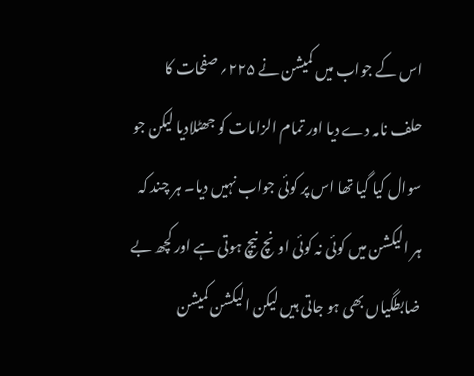اس کے جواب میں کمیشن نے ۲۲۵؍ صفحات کا حلف نامہ دے دیا اور تمام الزامات کو جھٹلادیا لیکن جو سوال کیا گیا تھا اس پر کوئی جواب نہیں دیا۔ ہر چند کہ ہر الیکشن میں کوئی نہ کوئی اونچ نیچ ہوتی ہے اور کچھ بے ضابطگیاں بھی ہو جاتی ہیں لیکن الیکشن کمیشن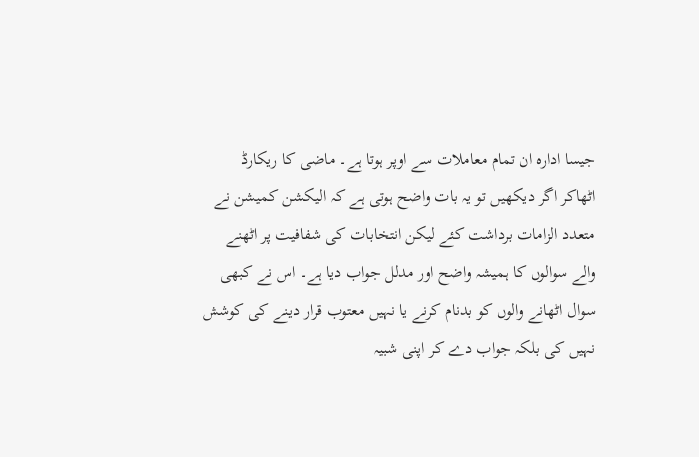جیسا ادارہ ان تمام معاملات سے اوپر ہوتا ہے۔ ماضی کا ریکارڈ اٹھاکر اگر دیکھیں تو یہ بات واضح ہوتی ہے کہ الیکشن کمیشن نے متعدد الزامات برداشت کئے لیکن انتخابات کی شفافیت پر اٹھنے والے سوالوں کا ہمیشہ واضح اور مدلل جواب دیا ہے۔ اس نے کبھی سوال اٹھانے والوں کو بدنام کرنے یا نہیں معتوب قرار دینے کی کوشش نہیں کی بلکہ جواب دے کر اپنی شبیہ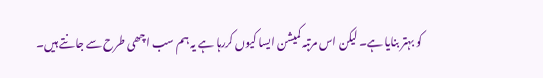کو بہتر بنایا ہے۔ لیکن اس مرتبہ کمیشن ایسا کیوں کررہا ہے یہ ہم سب اچھی طرح سے جانتے ہیں۔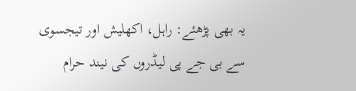یہ بھی پڑھئے: راہل، اکھلیش اور تیجسوی سے بی جے پی لیڈروں کی نیند حرام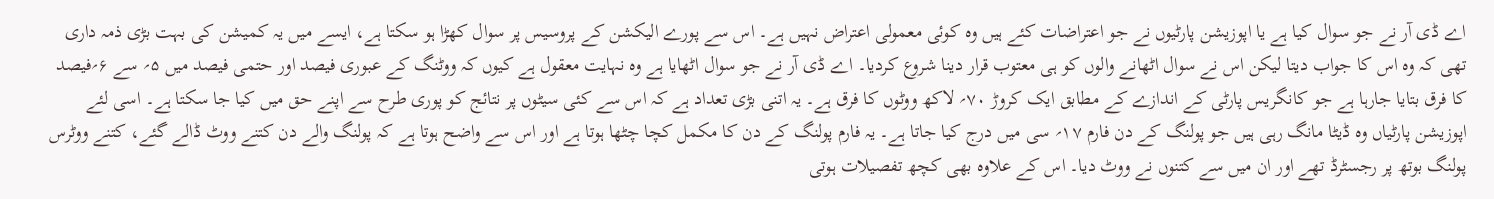اے ڈی آر نے جو سوال کیا ہے یا اپوزیشن پارٹیوں نے جو اعتراضات کئے ہیں وہ کوئی معمولی اعتراض نہیں ہے۔ اس سے پورے الیکشن کے پروسیس پر سوال کھڑا ہو سکتا ہے، ایسے میں یہ کمیشن کی بہت بڑی ذمہ داری تھی کہ وہ اس کا جواب دیتا لیکن اس نے سوال اٹھانے والوں کو ہی معتوب قرار دینا شروع کردیا۔ اے ڈی آر نے جو سوال اٹھایا ہے وہ نہایت معقول ہے کیوں کہ ووٹنگ کے عبوری فیصد اور حتمی فیصد میں ۵؍ سے ۶؍فیصد کا فرق بتایا جارہا ہے جو کانگریس پارٹی کے اندازے کے مطابق ایک کروڑ ۷۰؍ لاکھ ووٹوں کا فرق ہے۔ یہ اتنی بڑی تعداد ہے کہ اس سے کئی سیٹوں پر نتائج کو پوری طرح سے اپنے حق میں کیا جا سکتا ہے۔ اسی لئے اپوزیشن پارٹیاں وہ ڈیٹا مانگ رہی ہیں جو پولنگ کے دن فارم ۱۷؍ سی میں درج کیا جاتا ہے۔ یہ فارم پولنگ کے دن کا مکمل کچا چٹھا ہوتا ہے اور اس سے واضح ہوتا ہے کہ پولنگ والے دن کتنے ووٹ ڈالے گئے، کتنے ووٹرس پولنگ بوتھ پر رجسٹرڈ تھے اور ان میں سے کتنوں نے ووٹ دیا۔ اس کے علاوہ بھی کچھ تفصیلات ہوتی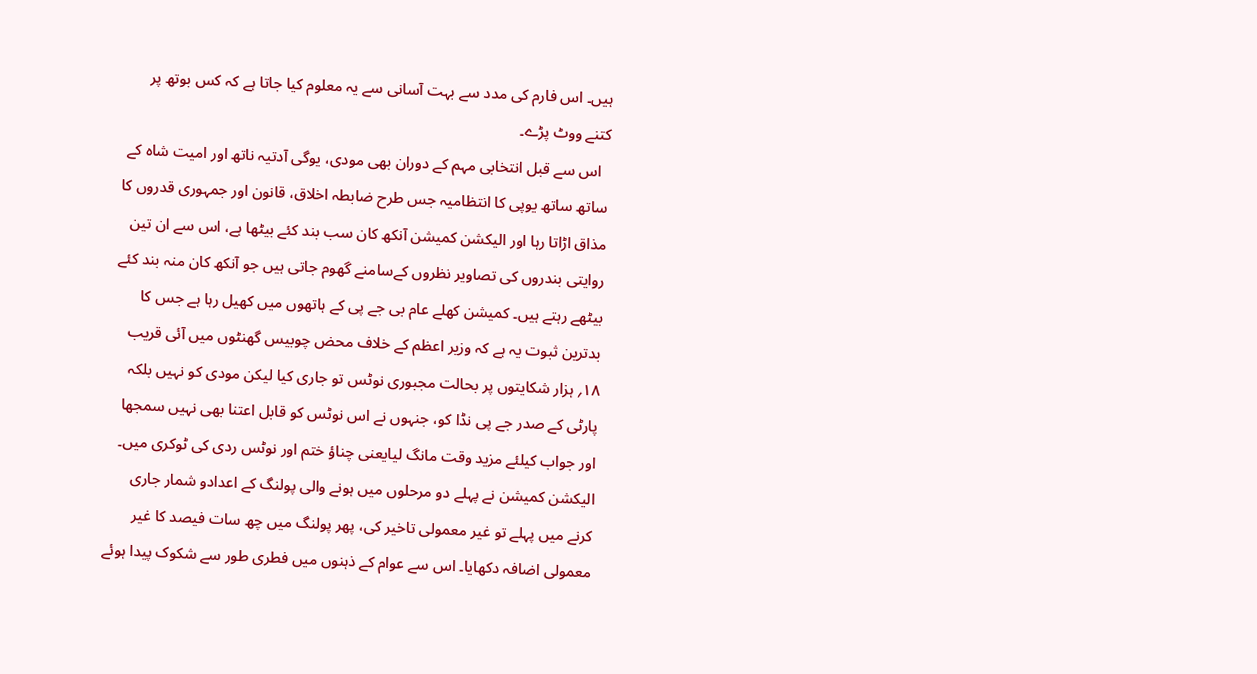ہیں۔ اس فارم کی مدد سے بہت آسانی سے یہ معلوم کیا جاتا ہے کہ کس بوتھ پر کتنے ووٹ پڑے۔
  اس سے قبل انتخابی مہم کے دوران بھی مودی، یوگی آدتیہ ناتھ اور امیت شاہ کے ساتھ ساتھ یوپی کا انتظامیہ جس طرح ضابطہ اخلاق، قانون اور جمہوری قدروں کا مذاق اڑاتا رہا اور الیکشن کمیشن آنکھ کان سب بند کئے بیٹھا ہے، اس سے ان تین روایتی بندروں کی تصاویر نظروں کےسامنے گھوم جاتی ہیں جو آنکھ کان منہ بند کئے بیٹھے رہتے ہیں۔ کمیشن کھلے عام بی جے پی کے ہاتھوں میں کھیل رہا ہے جس کا بدترین ثبوت یہ ہے کہ وزیر اعظم کے خلاف محض چوبیس گھنٹوں میں آئی قریب ۱۸؍ ہزار شکایتوں پر بحالت مجبوری نوٹس تو جاری کیا لیکن مودی کو نہیں بلکہ پارٹی کے صدر جے پی نڈا کو، جنہوں نے اس نوٹس کو قابل اعتنا بھی نہیں سمجھا اور جواب کیلئے مزید وقت مانگ لیایعنی چناؤ ختم اور نوٹس ردی کی ٹوکری میں۔ الیکشن کمیشن نے پہلے دو مرحلوں میں ہونے والی پولنگ کے اعدادو شمار جاری کرنے میں پہلے تو غیر معمولی تاخیر کی، پھر پولنگ میں چھ سات فیصد کا غیر معمولی اضافہ دکھایا۔ اس سے عوام کے ذہنوں میں فطری طور سے شکوک پیدا ہوئے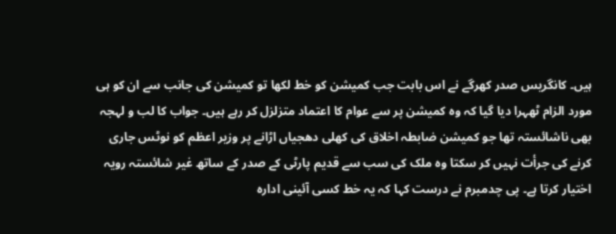ہیں۔ کانگریس صدر کھرگے نے اس بابت جب کمیشن کو خط لکھا تو کمیشن کی جانب سے ان کو ہی مورد الزام ٹھہرا دیا گیا کہ وہ کمیشن پر سے عوام کا اعتماد متزلزل کر رہے ہیں۔ جواب کا لب و لہجہ بھی ناشائستہ تھا جو کمیشن ضابطہ اخلاق کی کھلی دھجیاں اڑانے پر وزیر اعظم کو نوٹس جاری کرنے کی جرأت نہیں کر سکتا وہ ملک کی سب سے قدیم پارٹی کے صدر کے ساتھ غیر شائستہ رویہ اختیار کرتا ہے۔ پی چدمبرم نے درست کہا کہ یہ خط کسی آئینی ادارہ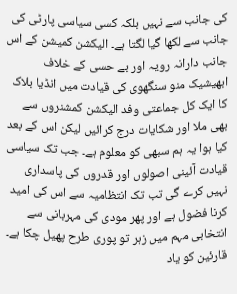کی جانب سے نہیں بلکہ کسی سیاسی پارٹی کی جانب سے لکھا گیا لگتا ہے۔ الیکشن کمیشن کے اس جانب دارانہ رویہ اور بے حسی کے خلاف ابھیشیک منو سنگھوی کی قیادت میں انڈیا بلاک کا ایک کل جماعتی وفد الیکشن کمشنروں سے بھی ملا اور شکایات درج کرائیں لیکن اس کے بعد کیا ہوا یہ ہم سبھی کو معلوم ہے۔ جب تک سیاسی قیادت آئینی اصولوں اور قدروں کی پاسداری نہیں کرے گی تب تک انتظامیہ سے اس کی امید کرنا فضول ہے اور پھر مودی کی مہربانی سے انتخابی مہم میں زہر تو پوری طرح پھیل چکا ہے۔ قارئین کو یاد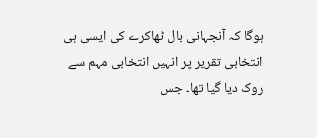ہوگا کہ آنجہانی بال ٹھاکرے کی ایسی ہی انتخابی تقریر پر انہیں انتخابی مہم سے روک دیا گیا تھا۔ جس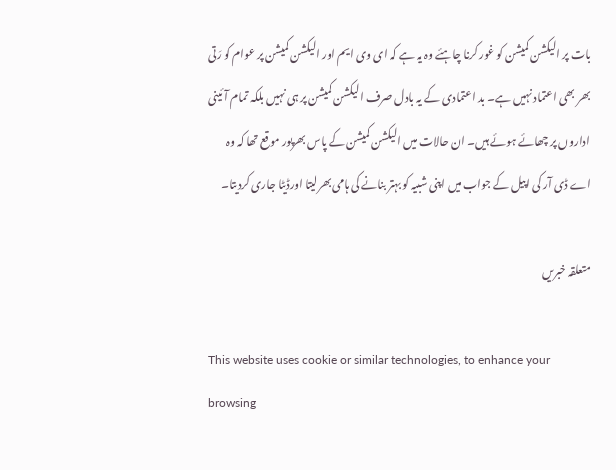بات پر الیکشن کمیشن کو غور کرنا چاہئے وہ یہ ہے کہ ای وی ایم اور الیکشن کمیشن پر عوام کو رَتی بھر بھی اعتماد نہیں ہے۔ بد اعتمادی کے یہ بادل صرف الیکشن کمیشن پر ہی نہیں بلکہ تمام آئینی اداروں پر چھائے ہوئے ہیں۔ ان حالات میں الیکشن کمیشن کے پاس بھرپور موقع تھا کہ وہ اے ڈی آر کی اپیل کے جواب میں اپنی شبیہ کو بہتر بنانے کی ہامی بھرلیتا اورڈیٹا جاری کردیتا۔

متعلقہ خبریں

This website uses cookie or similar technologies, to enhance your browsing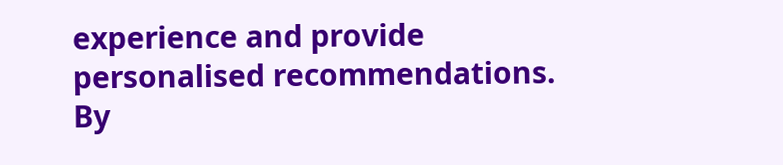experience and provide personalised recommendations. By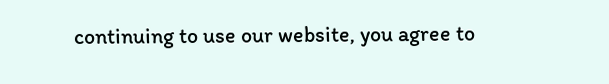continuing to use our website, you agree to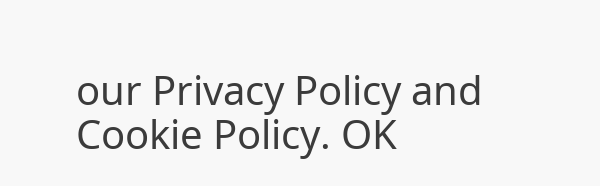our Privacy Policy and Cookie Policy. OK